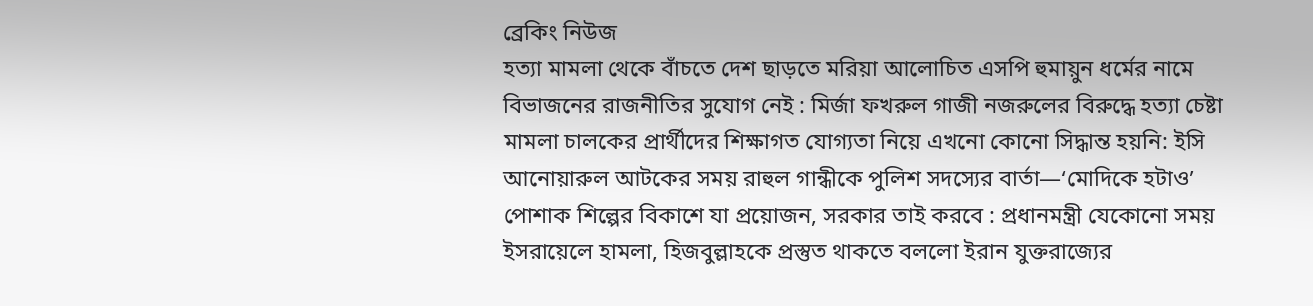ব্রেকিং নিউজ
হত্যা মামলা থেকে বাঁচতে দেশ ছাড়তে মরিয়া আলোচিত এসপি হুমায়ুন ধর্মের নামে বিভাজনের রাজনীতির সুযোগ নেই : মির্জা ফখরুল গাজী নজরুলের বিরুদ্ধে হত্যা চেষ্টা মামলা চালকের প্রার্থীদের শিক্ষাগত যোগ্যতা নিয়ে এখনো কোনো সিদ্ধান্ত হয়নি: ইসি আনোয়ারুল আটকের সময় রাহুল গান্ধীকে পুলিশ সদস্যের বার্তা—‘মোদিকে হটাও’ পোশাক শিল্পের বিকাশে যা প্রয়োজন, সরকার তাই করবে : প্রধানমন্ত্রী যেকোনো সময় ইসরায়েলে হামলা, হিজবুল্লাহকে প্রস্তুত থাকতে বললো ইরান যুক্তরাজ্যের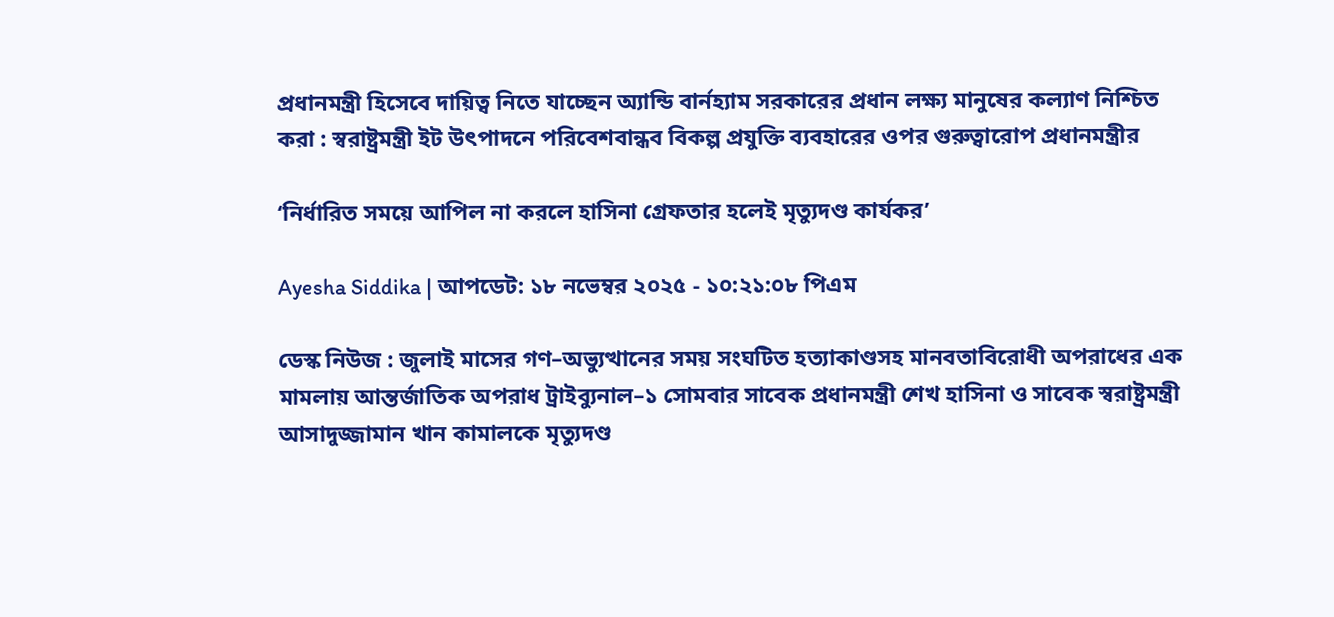প্রধানমন্ত্রী হিসেবে দায়িত্ব নিতে যাচ্ছেন অ্যান্ডি বার্নহ্যাম সরকারের প্রধান লক্ষ্য মানুষের কল্যাণ নিশ্চিত করা : স্বরাষ্ট্রমন্ত্রী ইট উৎপাদনে পরিবেশবান্ধব বিকল্প প্রযুক্তি ব্যবহারের ওপর গুরুত্বারোপ প্রধানমন্ত্রীর

‘নির্ধারিত সময়ে আপিল না করলে হাসিনা গ্রেফতার হলেই মৃত্যুদণ্ড কার্যকর’

Ayesha Siddika | আপডেট: ১৮ নভেম্বর ২০২৫ - ১০:২১:০৮ পিএম

ডেস্ক নিউজ : জুলাই মাসের গণ–অভ্যুত্থানের সময় সংঘটিত হত্যাকাণ্ডসহ মানবতাবিরোধী অপরাধের এক মামলায় আন্তর্জাতিক অপরাধ ট্রাইব্যুনাল–১ সোমবার সাবেক প্রধানমন্ত্রী শেখ হাসিনা ও সাবেক স্বরাষ্ট্রমন্ত্রী আসাদুজ্জামান খান কামালকে মৃত্যুদণ্ড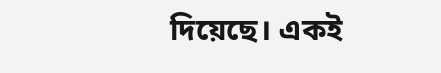দিয়েছে। একই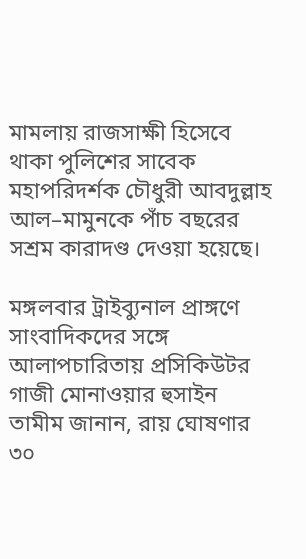মামলায় রাজসাক্ষী হিসেবে থাকা পুলিশের সাবেক মহাপরিদর্শক চৌধুরী আবদুল্লাহ আল–মামুনকে পাঁচ বছরের সশ্রম কারাদণ্ড দেওয়া হয়েছে।

মঙ্গলবার ট্রাইব্যুনাল প্রাঙ্গণে সাংবাদিকদের সঙ্গে আলাপচারিতায় প্রসিকিউটর গাজী মোনাওয়ার হুসাইন তামীম জানান, রায় ঘোষণার ৩০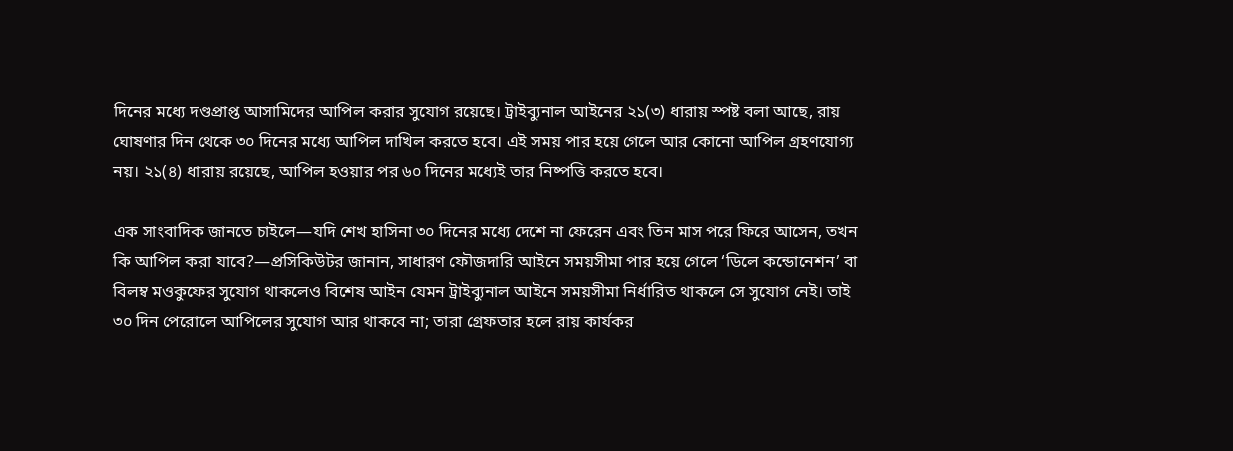দিনের মধ্যে দণ্ডপ্রাপ্ত আসামিদের আপিল করার সুযোগ রয়েছে। ট্রাইব্যুনাল আইনের ২১(৩) ধারায় স্পষ্ট বলা আছে, রায় ঘোষণার দিন থেকে ৩০ দিনের মধ্যে আপিল দাখিল করতে হবে। এই সময় পার হয়ে গেলে আর কোনো আপিল গ্রহণযোগ্য নয়। ২১(৪) ধারায় রয়েছে, আপিল হওয়ার পর ৬০ দিনের মধ্যেই তার নিষ্পত্তি করতে হবে।

এক সাংবাদিক জানতে চাইলে—যদি শেখ হাসিনা ৩০ দিনের মধ্যে দেশে না ফেরেন এবং তিন মাস পরে ফিরে আসেন, তখন কি আপিল করা যাবে?—প্রসিকিউটর জানান, সাধারণ ফৌজদারি আইনে সময়সীমা পার হয়ে গেলে ‘ডিলে কন্ডোনেশন’ বা বিলম্ব মওকুফের সুযোগ থাকলেও বিশেষ আইন যেমন ট্রাইব্যুনাল আইনে সময়সীমা নির্ধারিত থাকলে সে সুযোগ নেই। তাই ৩০ দিন পেরোলে আপিলের সুযোগ আর থাকবে না; তারা গ্রেফতার হলে রায় কার্যকর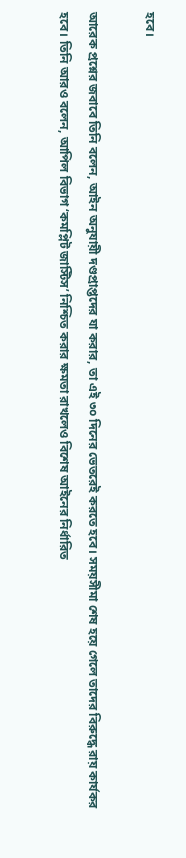হবে।

আরেক প্রশ্নের জবাবে তিনি বলেন, আইন অনুযায়ী দণ্ডপ্রাপ্তদের যা করার, তা এই ৩০ দিনের ভেতরেই করতে হবে। সময়সীমা শেষ হয়ে গেলে তাদের বিরুদ্ধে রায় কার্যকর হবে। তিনি আরও বলেন, আপিল বিভাগ ‘কমপ্লিট জাস্টিস’ নিশ্চিত করার ক্ষমতা রাখলেও বিশেষ আইনের নির্ধারিত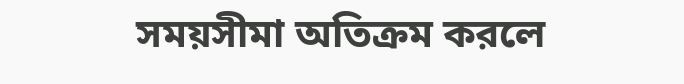সময়সীমা অতিক্রম করলে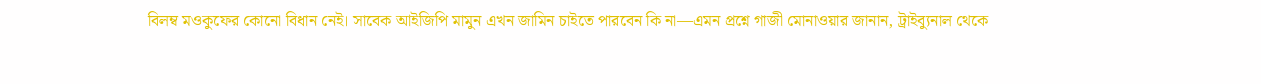বিলম্ব মওকুফের কোনো বিধান নেই। সাবেক আইজিপি মামুন এখন জামিন চাইতে পারবেন কি না—এমন প্রশ্নে গাজী মোনাওয়ার জানান, ট্রাইব্যুনাল থেকে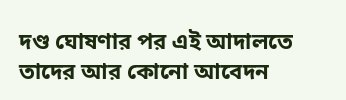দণ্ড ঘোষণার পর এই আদালতে তাদের আর কোনো আবেদন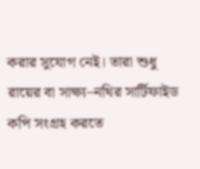করার সুযোগ নেই। তারা শুধু রায়ের বা সাক্ষ্য–নথির সার্টিফাইড কপি সংগ্রহ করতে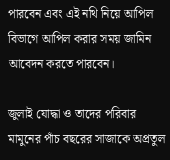পারবেন এবং এই নথি নিয়ে আপিল বিভাগে আপিল করার সময় জামিন আবেদন করতে পারবেন।

জুলাই যোদ্ধা ও তাদের পরিবার মামুনের পাঁচ বছরের সাজাকে অপ্রতুল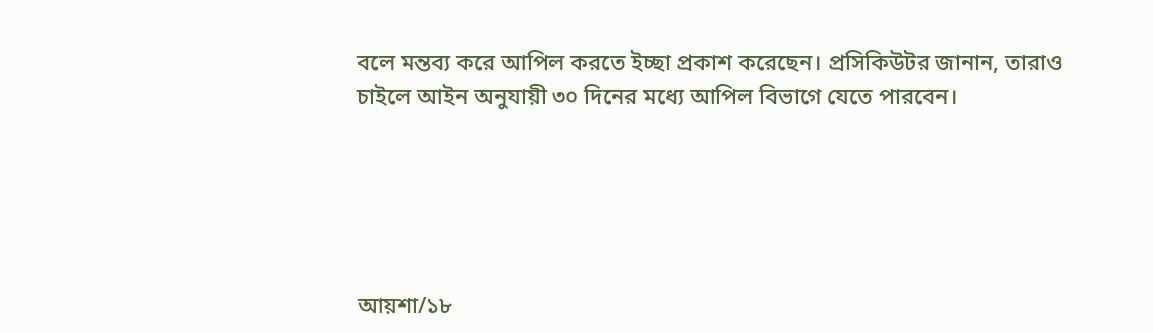বলে মন্তব্য করে আপিল করতে ইচ্ছা প্রকাশ করেছেন। প্রসিকিউটর জানান, তারাও চাইলে আইন অনুযায়ী ৩০ দিনের মধ্যে আপিল বিভাগে যেতে পারবেন।





আয়শা/১৮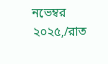নভেম্বর ২০২৫,/রাত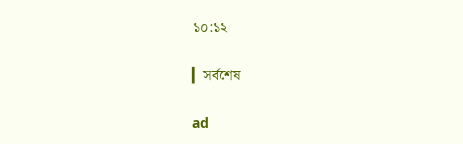১০:১২

▎সর্বশেষ

ad